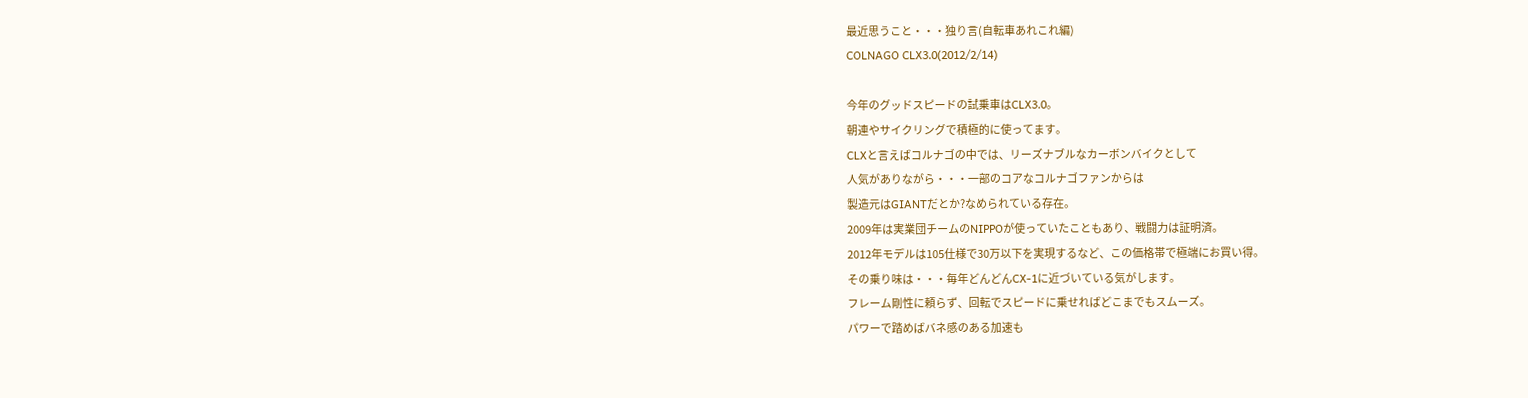最近思うこと・・・独り言(自転車あれこれ編)
COLNAGO CLX3.0(2012/2/14)

今年のグッドスピードの試乗車はCLX3.0。
朝連やサイクリングで積極的に使ってます。
CLXと言えばコルナゴの中では、リーズナブルなカーボンバイクとして
人気がありながら・・・一部のコアなコルナゴファンからは
製造元はGIANTだとか?なめられている存在。
2009年は実業団チームのNIPPOが使っていたこともあり、戦闘力は証明済。
2012年モデルは105仕様で30万以下を実現するなど、この価格帯で極端にお買い得。
その乗り味は・・・毎年どんどんCX-1に近づいている気がします。
フレーム剛性に頼らず、回転でスピードに乗せればどこまでもスムーズ。
パワーで踏めばバネ感のある加速も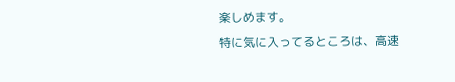楽しめます。
特に気に入ってるところは、高速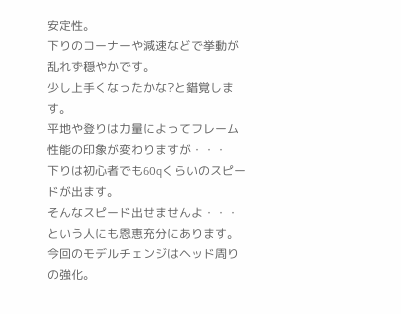安定性。
下りのコーナーや減速などで挙動が乱れず穏やかです。
少し上手くなったかな?と錯覚します。
平地や登りは力量によってフレーム性能の印象が変わりますが・・・
下りは初心者でも60qくらいのスピードが出ます。
そんなスピード出せませんよ・・・という人にも恩恵充分にあります。
今回のモデルチェンジはヘッド周りの強化。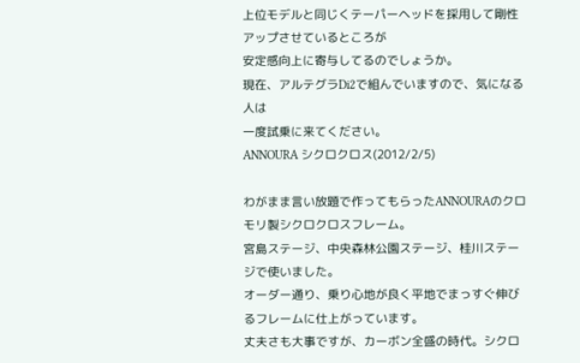上位モデルと同じくテーパーヘッドを採用して剛性アップさせているところが
安定感向上に寄与してるのでしょうか。
現在、アルテグラDi2で組んでいますので、気になる人は
一度試乗に来てください。
ANNOURA シクロクロス(2012/2/5)

わがまま言い放題で作ってもらったANNOURAのクロモリ製シクロクロスフレーム。
宮島ステージ、中央森林公園ステージ、桂川ステージで使いました。
オーダー通り、乗り心地が良く平地でまっすぐ伸びるフレームに仕上がっています。
丈夫さも大事ですが、カーボン全盛の時代。シクロ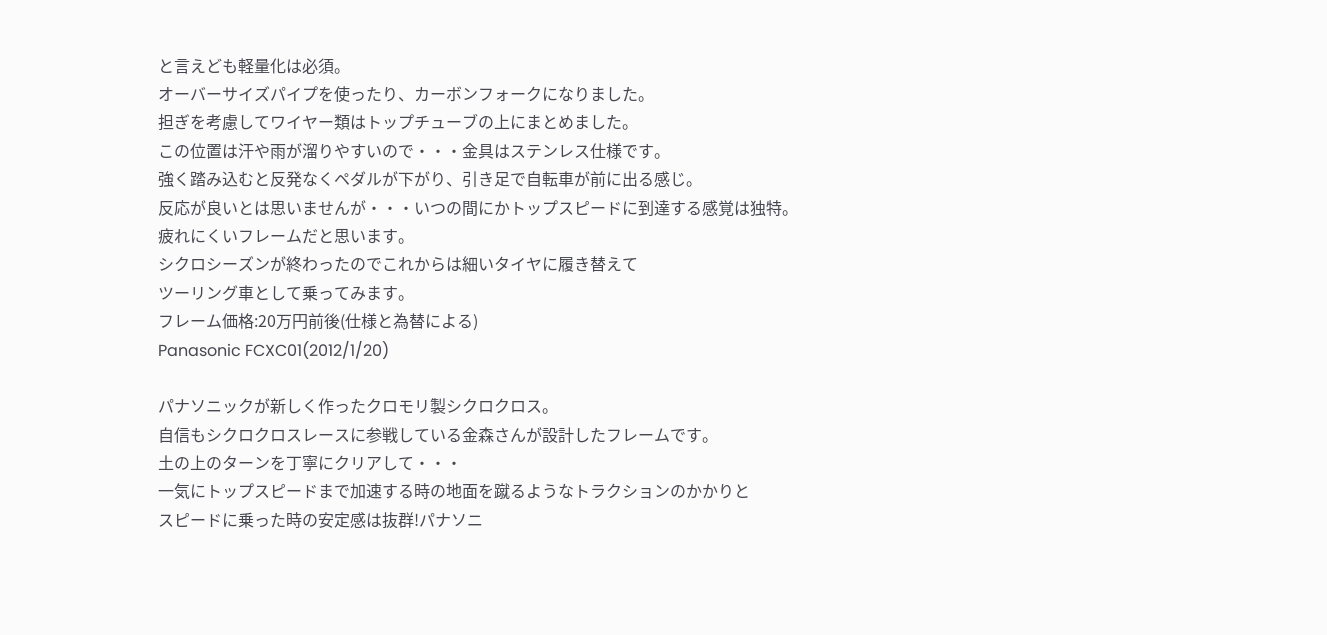と言えども軽量化は必須。
オーバーサイズパイプを使ったり、カーボンフォークになりました。
担ぎを考慮してワイヤー類はトップチューブの上にまとめました。
この位置は汗や雨が溜りやすいので・・・金具はステンレス仕様です。
強く踏み込むと反発なくペダルが下がり、引き足で自転車が前に出る感じ。
反応が良いとは思いませんが・・・いつの間にかトップスピードに到達する感覚は独特。
疲れにくいフレームだと思います。
シクロシーズンが終わったのでこれからは細いタイヤに履き替えて
ツーリング車として乗ってみます。
フレーム価格:20万円前後(仕様と為替による)
Panasonic FCXC01(2012/1/20)

パナソニックが新しく作ったクロモリ製シクロクロス。
自信もシクロクロスレースに参戦している金森さんが設計したフレームです。
土の上のターンを丁寧にクリアして・・・
一気にトップスピードまで加速する時の地面を蹴るようなトラクションのかかりと
スピードに乗った時の安定感は抜群!パナソニ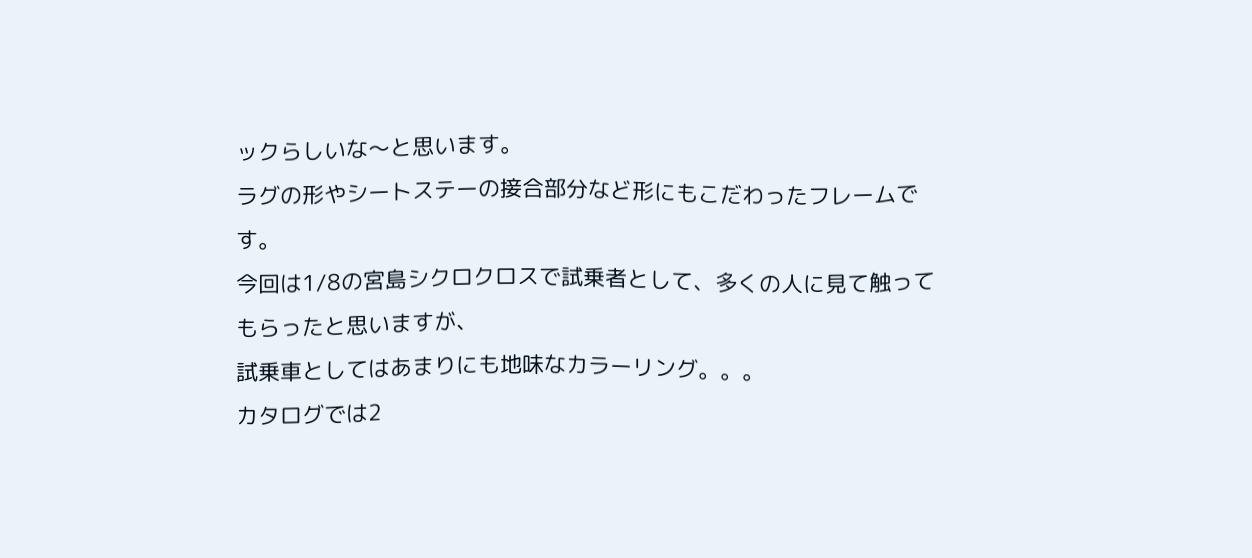ックらしいな〜と思います。
ラグの形やシートステーの接合部分など形にもこだわったフレームです。
今回は1/8の宮島シクロクロスで試乗者として、多くの人に見て触ってもらったと思いますが、
試乗車としてはあまりにも地味なカラーリング。。。
カタログでは2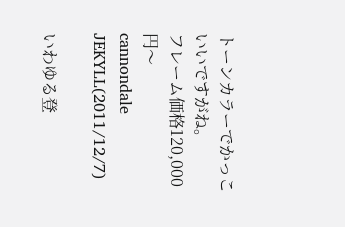トーンカラーでかっこいいですがね。
フレーム価格120,000円〜
cannondale JEKYLL(2011/12/7)

いわゆる登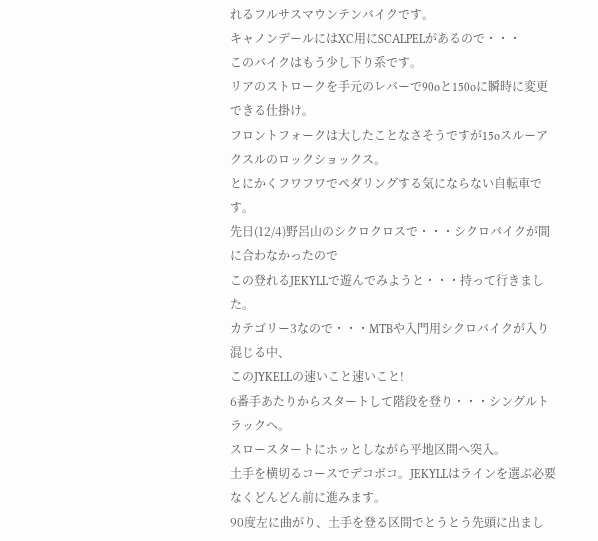れるフルサスマウンテンバイクです。
キャノンデールにはXC用にSCALPELがあるので・・・
このバイクはもう少し下り系です。
リアのストロークを手元のレバーで90oと150oに瞬時に変更できる仕掛け。
フロントフォークは大したことなさそうですが15oスルーアクスルのロックショックス。
とにかくフワフワでペダリングする気にならない自転車です。
先日(12/4)野呂山のシクロクロスで・・・シクロバイクが間に合わなかったので
この登れるJEKYLLで遊んでみようと・・・持って行きました。
カテゴリー3なので・・・MTBや入門用シクロバイクが入り混じる中、
このJYKELLの速いこと速いこと!
6番手あたりからスタートして階段を登り・・・シングルトラックへ。
スロースタートにホッとしながら平地区間へ突入。
土手を横切るコースでデコボコ。JEKYLLはラインを選ぶ必要なくどんどん前に進みます。
90度左に曲がり、土手を登る区間でとうとう先頭に出まし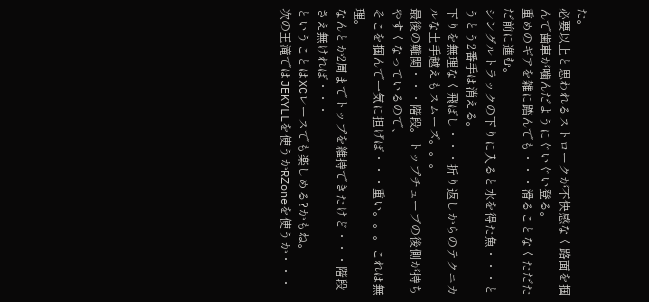た。
必要以上と思われるストロークが不快感なく路面を掴んで歯車が噛んだようにぐいぐい登る。
重めのギアを雑に踏んでも・・・滑ることなくただただ前に進む。
シングルトラックの下りに入ると水を得た魚・・・とうとう2番手は消える。
下りを無理なく飛ばし・・・折り返しからのテクニカルな土手越えもスムーズ。。。
最後の難関・・・階段。トップチューブの後側が持ちやすくなっているので、
そこを掴んで一気に担げば・・・重い。。。これは無理。
なんとか2周までトップを維持できたけど・・・階段さえ無ければ・・・
ということはXCレースでも楽しめる?かもね。
次の王滝ではJEKYLLを使うかRZoneを使うか・・・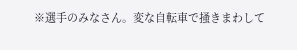※選手のみなさん。変な自転車で掻きまわして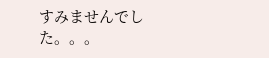すみませんでした。。。